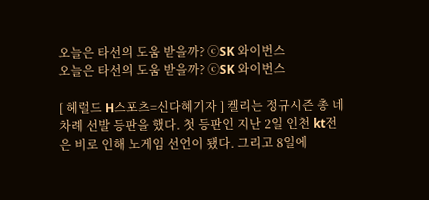오늘은 타선의 도움 받을까? ⓒSK 와이번스
오늘은 타선의 도움 받을까? ⓒSK 와이번스

[ 헤럴드 H스포츠=신다혜기자 ] 켈리는 정규시즌 총 네 차례 선발 등판을 했다. 첫 등판인 지난 2일 인천 kt전은 비로 인해 노게임 선언이 됐다. 그리고 8일에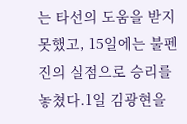는 타선의 도움을 받지 못했고, 15일에는 불펜진의 실점으로 승리를 놓쳤다.1일 김광현을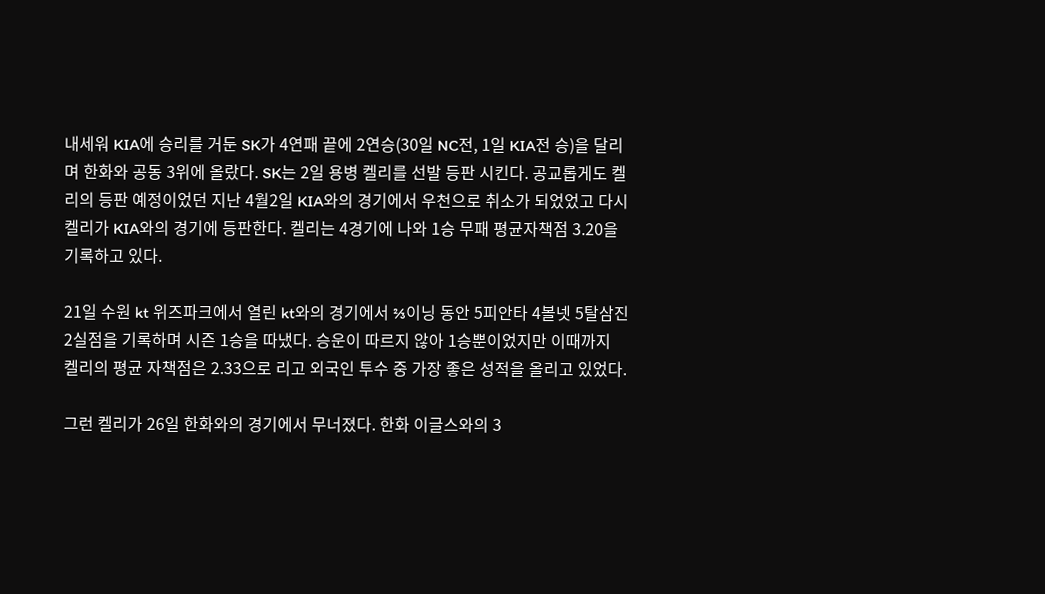내세워 KIA에 승리를 거둔 SK가 4연패 끝에 2연승(30일 NC전, 1일 KIA전 승)을 달리며 한화와 공동 3위에 올랐다. SK는 2일 용병 켈리를 선발 등판 시킨다. 공교롭게도 켈리의 등판 예정이었던 지난 4월2일 KIA와의 경기에서 우천으로 취소가 되었었고 다시 켈리가 KIA와의 경기에 등판한다. 켈리는 4경기에 나와 1승 무패 평균자책점 3.20을 기록하고 있다.

21일 수원 kt 위즈파크에서 열린 kt와의 경기에서 ⅔이닝 동안 5피안타 4볼넷 5탈삼진 2실점을 기록하며 시즌 1승을 따냈다. 승운이 따르지 않아 1승뿐이었지만 이때까지 켈리의 평균 자책점은 2.33으로 리고 외국인 투수 중 가장 좋은 성적을 올리고 있었다.

그런 켈리가 26일 한화와의 경기에서 무너졌다. 한화 이글스와의 3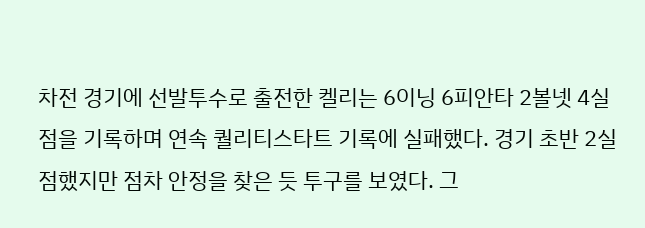차전 경기에 선발투수로 출전한 켈리는 6이닝 6피안타 2볼넷 4실점을 기록하며 연속 퀄리티스타트 기록에 실패했다. 경기 초반 2실점했지만 점차 안정을 찾은 듯 투구를 보였다. 그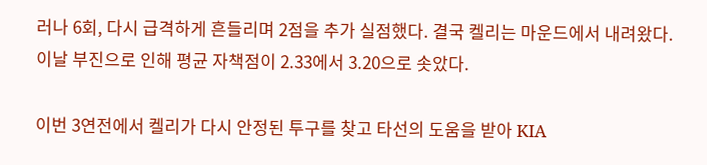러나 6회, 다시 급격하게 흔들리며 2점을 추가 실점했다. 결국 켈리는 마운드에서 내려왔다. 이날 부진으로 인해 평균 자책점이 2.33에서 3.20으로 솟았다.

이번 3연전에서 켈리가 다시 안정된 투구를 찾고 타선의 도움을 받아 KIA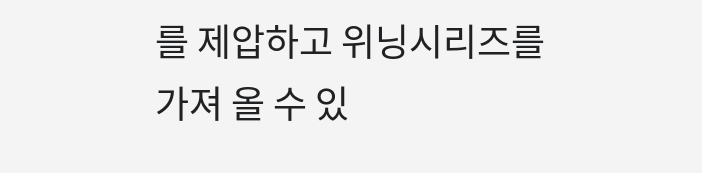를 제압하고 위닝시리즈를 가져 올 수 있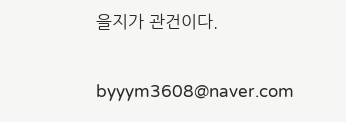을지가 관건이다.

byyym3608@naver.com